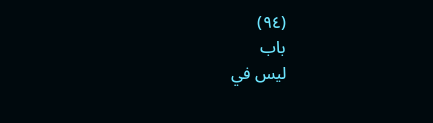(٩٤)
باب
ليس في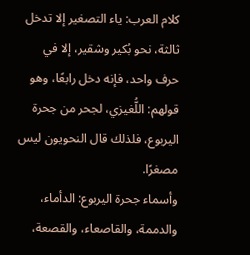كلام العرب: ياء التصغير إلا تدخل ثالثة، نحو بُكير وشقير، إلا في حرف واحد، فإنه دخل رابعًا، وهو قولهم: اللُّغيزي، لجحر من جحرة اليربوع، فلذلك قال النحويون ليس مصغرًا.
وأسماء جحرة اليربوع: الدأماء، والدممة، والقاصعاء، والقصعة،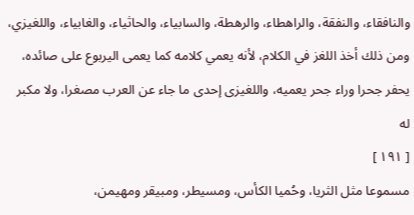والنافقاء، والنفقة، والراهطاء، والرهطة، والسابياء، والحاثياء، والغابياء، واللغيزي، ومن ذلك أخذ اللغز في الكلام، لأنه يعمي كلامه كما يعمى اليربوع على صائده، يحفر جحرا وراء جحر يعميه، واللغيزى إحدى ما جاء عن العرب مصغرا، ولا مكبر له
[ ١٩١ ]
مسموعا مثل الثريا، وحُميا الكأس، ومسيطر، ومبيقر ومهيمن،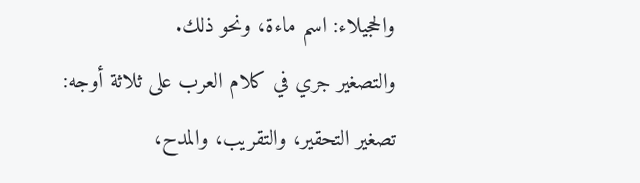والحجيلاء: اسم ماءة، ونحو ذلك.
والتصغير جري في كلام العرب على ثلاثة أوجه:
تصغير التحقير، والتقريب، والمدح،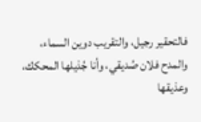فالتحقير رجيل، والتقريب دوين السماء، والمدح فلان صُديقي، وأنا جُذيلها المحكك، وعذيقها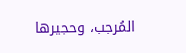المُرجب، وحجيرها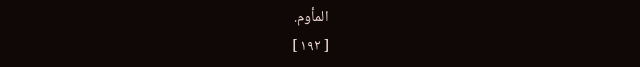المأوم.
[ ١٩٢ ]